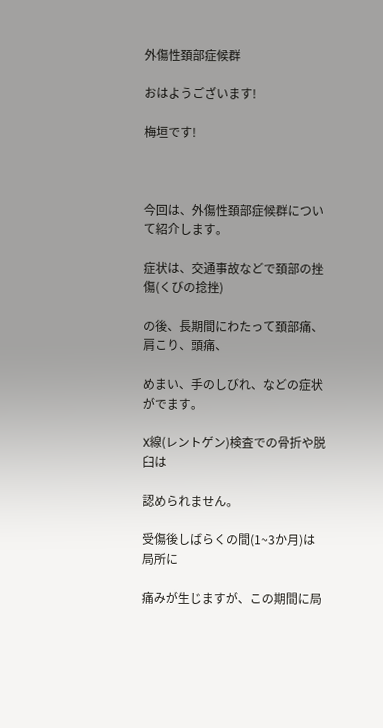外傷性頚部症候群

おはようございます!

梅垣です!



今回は、外傷性頚部症候群について紹介します。

症状は、交通事故などで頚部の挫傷(くびの捻挫)

の後、長期間にわたって頚部痛、肩こり、頭痛、

めまい、手のしびれ、などの症状がでます。

X線(レントゲン)検査での骨折や脱臼は

認められません。

受傷後しばらくの間(1~3か月)は局所に

痛みが生じますが、この期間に局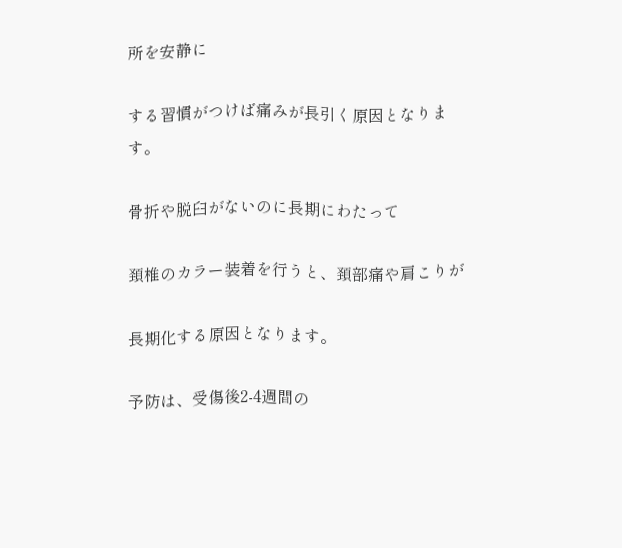所を安静に

する習慣がつけば痛みが長引く原因となります。

骨折や脱臼がないのに長期にわたって

頚椎のカラー装着を行うと、頚部痛や肩こりが

長期化する原因となります。

予防は、受傷後2-4週間の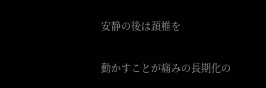安静の後は頚椎を

動かすことが痛みの長期化の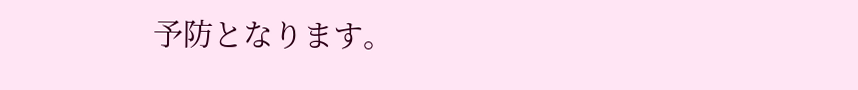予防となります。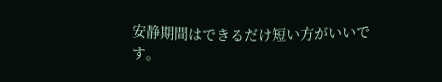安静期間はできるだけ短い方がいいです。